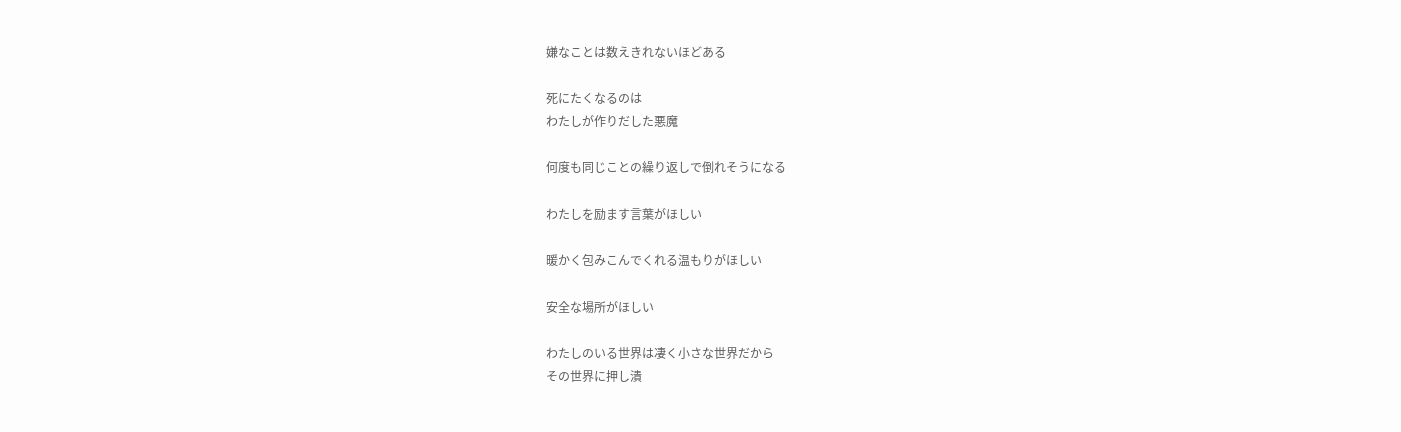嫌なことは数えきれないほどある

死にたくなるのは
わたしが作りだした悪魔

何度も同じことの繰り返しで倒れそうになる

わたしを励ます言葉がほしい

暖かく包みこんでくれる温もりがほしい

安全な場所がほしい

わたしのいる世界は凄く小さな世界だから
その世界に押し潰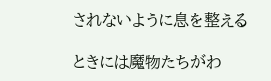されないように息を整える

ときには魔物たちがわ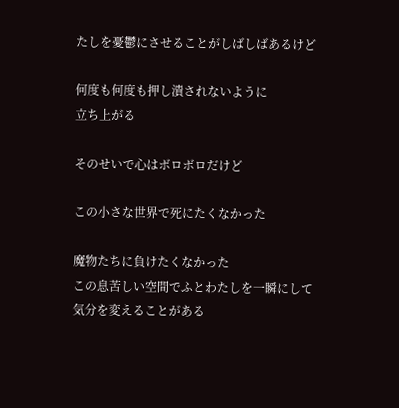たしを憂鬱にさせることがしばしばあるけど

何度も何度も押し潰されないように
立ち上がる

そのせいで心はボロボロだけど

この小さな世界で死にたくなかった

魔物たちに負けたくなかった
この息苦しい空間でふとわたしを一瞬にして気分を変えることがある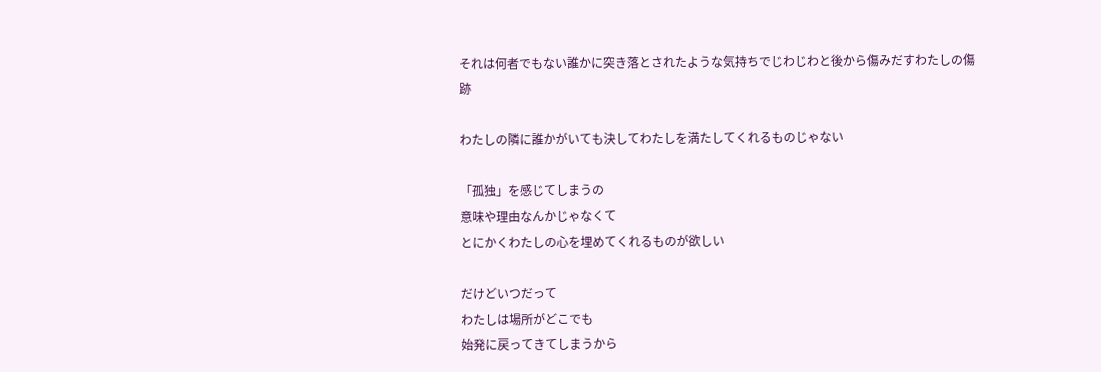それは何者でもない誰かに突き落とされたような気持ちでじわじわと後から傷みだすわたしの傷跡

わたしの隣に誰かがいても決してわたしを満たしてくれるものじゃない

「孤独」を感じてしまうの
意味や理由なんかじゃなくて
とにかくわたしの心を埋めてくれるものが欲しい

だけどいつだって
わたしは場所がどこでも
始発に戻ってきてしまうから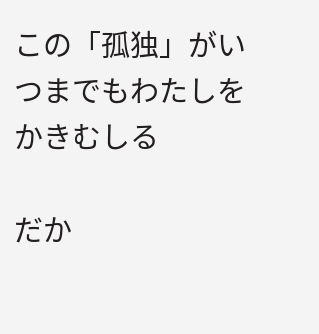この「孤独」がいつまでもわたしをかきむしる

だか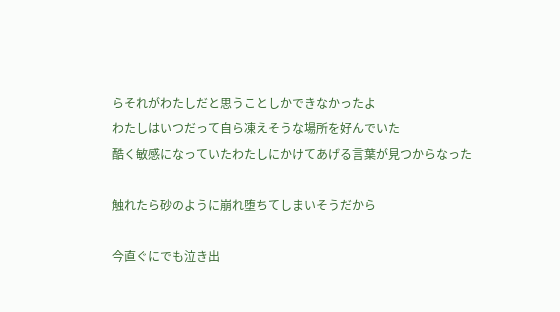らそれがわたしだと思うことしかできなかったよ
わたしはいつだって自ら凍えそうな場所を好んでいた
酷く敏感になっていたわたしにかけてあげる言葉が見つからなった

触れたら砂のように崩れ堕ちてしまいそうだから

今直ぐにでも泣き出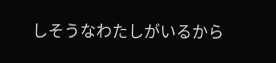しそうなわたしがいるから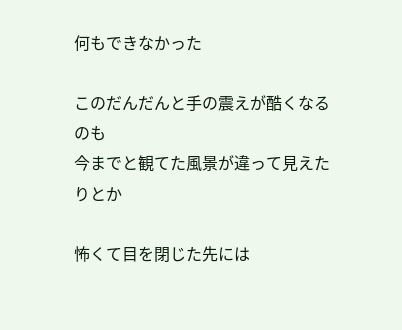何もできなかった

このだんだんと手の震えが酷くなるのも
今までと観てた風景が違って見えたりとか

怖くて目を閉じた先には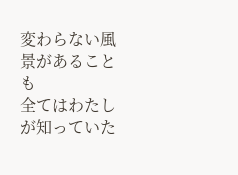変わらない風景があることも
全てはわたしが知っていた